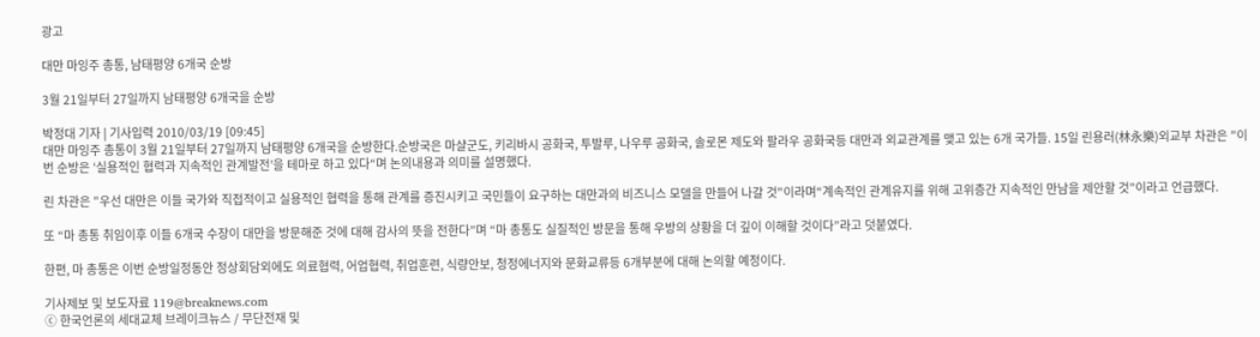광고

대만 마잉주 총통, 남태평양 6개국 순방

3월 21일부터 27일까지 남태평양 6개국을 순방

박정대 기자 | 기사입력 2010/03/19 [09:45]
대만 마잉주 총통이 3월 21일부터 27일까지 남태평양 6개국을 순방한다.순방국은 마샬군도, 키리바시 공화국, 투발루, 나우루 공화국, 솔로몬 제도와 팔라우 공화국등 대만과 외교관계를 맺고 있는 6개 국가들. 15일 린용러(林永樂)외교부 차관은 "이번 순방은 ‘실용적인 협력과 지속적인 관계발전’을 테마로 하고 있다“며 논의내용과 의미를 설명했다.

린 차관은 "우선 대만은 이들 국가와 직접적이고 실용적인 협력을 통해 관계를 증진시키고 국민들이 요구하는 대만과의 비즈니스 모델을 만들어 나갈 것"이라며“계속적인 관계유지를 위해 고위층간 지속적인 만남을 제안할 것”이라고 언급했다.

또 “마 총통 취임이후 이들 6개국 수장이 대만을 방문해준 것에 대해 감사의 뜻을 전한다”며 “마 총통도 실질적인 방문을 통해 우방의 상황을 더 깊이 이해할 것이다”라고 덧붙였다.

한편, 마 총통은 이번 순방일정동안 정상회담외에도 의료협력, 어업협력, 취업훈련, 식량안보, 청정에너지와 문화교류등 6개부분에 대해 논의할 예정이다.

기사제보 및 보도자료 119@breaknews.com
ⓒ 한국언론의 세대교체 브레이크뉴스 / 무단전재 및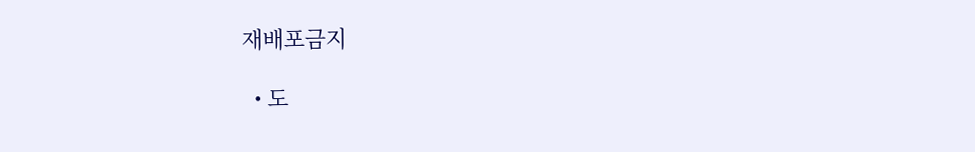재배포금지

  • 도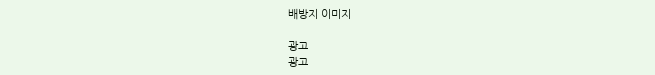배방지 이미지

광고
광고